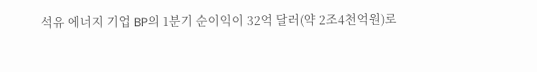석유 에너지 기업 BP의 1분기 순이익이 32억 달러(약 2조4천억원)로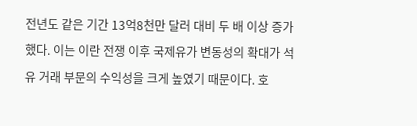전년도 같은 기간 13억8천만 달러 대비 두 배 이상 증가했다. 이는 이란 전쟁 이후 국제유가 변동성의 확대가 석유 거래 부문의 수익성을 크게 높였기 때문이다. 호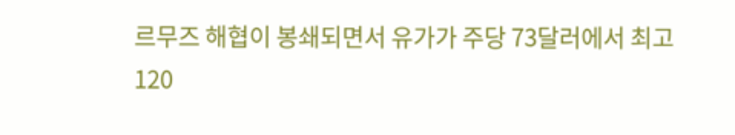르무즈 해협이 봉쇄되면서 유가가 주당 73달러에서 최고 120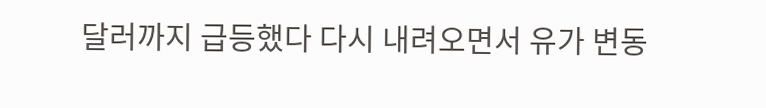달러까지 급등했다 다시 내려오면서 유가 변동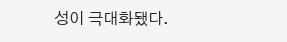성이 극대화됐다.